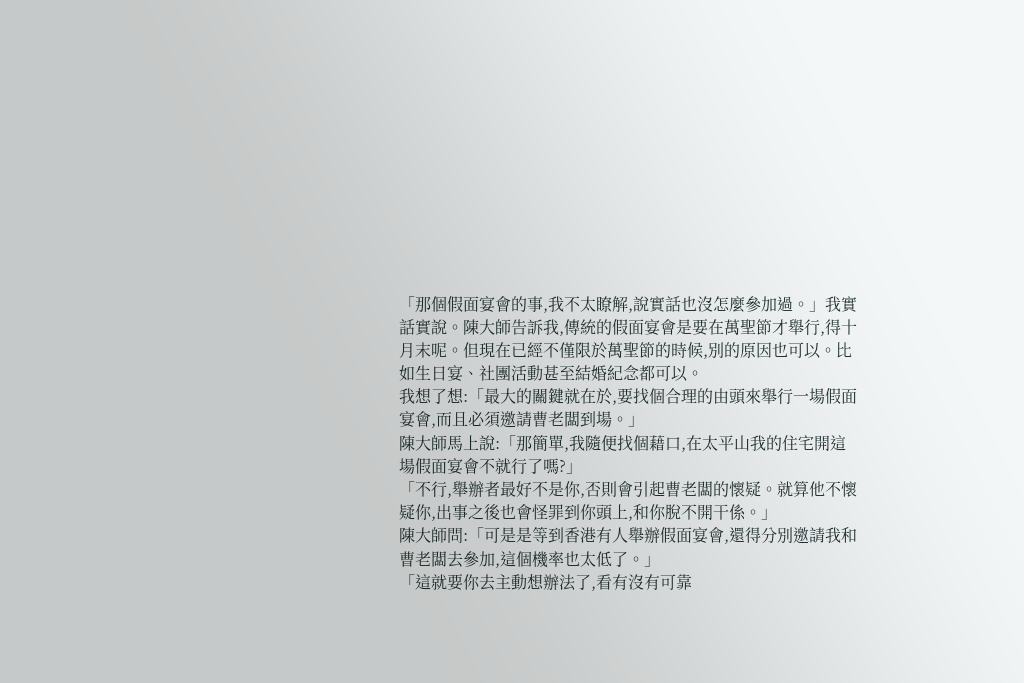「那個假面宴會的事,我不太瞭解,說實話也沒怎麼參加過。」我實話實說。陳大師告訴我,傳統的假面宴會是要在萬聖節才舉行,得十月末呢。但現在已經不僅限於萬聖節的時候,別的原因也可以。比如生日宴、社團活動甚至結婚紀念都可以。
我想了想:「最大的關鍵就在於,要找個合理的由頭來舉行一場假面宴會,而且必須邀請曹老闆到場。」
陳大師馬上說:「那簡單,我隨便找個藉口,在太平山我的住宅開這場假面宴會不就行了嗎?」
「不行,舉辦者最好不是你,否則會引起曹老闆的懷疑。就算他不懷疑你,出事之後也會怪罪到你頭上,和你脫不開干係。」
陳大師問:「可是是等到香港有人舉辦假面宴會,還得分別邀請我和曹老闆去參加,這個機率也太低了。」
「這就要你去主動想辦法了,看有沒有可靠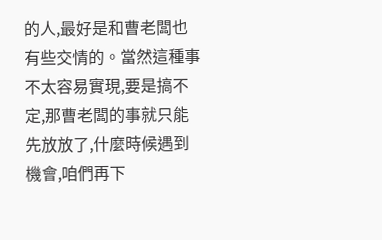的人,最好是和曹老闆也有些交情的。當然這種事不太容易實現,要是搞不定,那曹老闆的事就只能先放放了,什麼時候遇到機會,咱們再下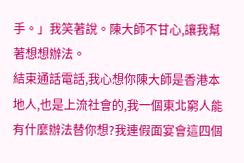手。」我笑著說。陳大師不甘心,讓我幫著想想辦法。
結束通話電話,我心想你陳大師是香港本地人,也是上流社會的,我一個東北窮人能有什麼辦法替你想?我連假面宴會這四個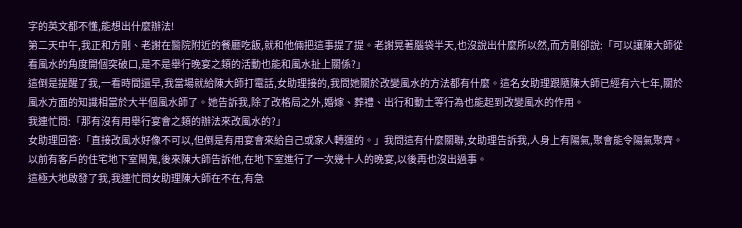字的英文都不懂,能想出什麼辦法!
第二天中午,我正和方剛、老謝在醫院附近的餐廳吃飯,就和他倆把這事提了提。老謝晃著腦袋半天,也沒說出什麼所以然,而方剛卻說:「可以讓陳大師從看風水的角度開個突破口,是不是舉行晚宴之類的活動也能和風水扯上關係?」
這倒是提醒了我,一看時間還早,我當場就給陳大師打電話,女助理接的,我問她關於改變風水的方法都有什麼。這名女助理跟隨陳大師已經有六七年,關於風水方面的知識相當於大半個風水師了。她告訴我,除了改格局之外,婚嫁、葬禮、出行和動土等行為也能起到改變風水的作用。
我連忙問:「那有沒有用舉行宴會之類的辦法來改風水的?」
女助理回答:「直接改風水好像不可以,但倒是有用宴會來給自己或家人轉運的。」我問這有什麼關聯,女助理告訴我,人身上有陽氣,聚會能令陽氣聚齊。以前有客戶的住宅地下室鬧鬼,後來陳大師告訴他,在地下室進行了一次幾十人的晚宴,以後再也沒出過事。
這極大地啟發了我,我連忙問女助理陳大師在不在,有急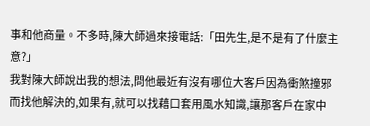事和他商量。不多時,陳大師過來接電話:「田先生,是不是有了什麼主意?」
我對陳大師說出我的想法,問他最近有沒有哪位大客戶因為衝煞撞邪而找他解決的,如果有,就可以找藉口套用風水知識,讓那客戶在家中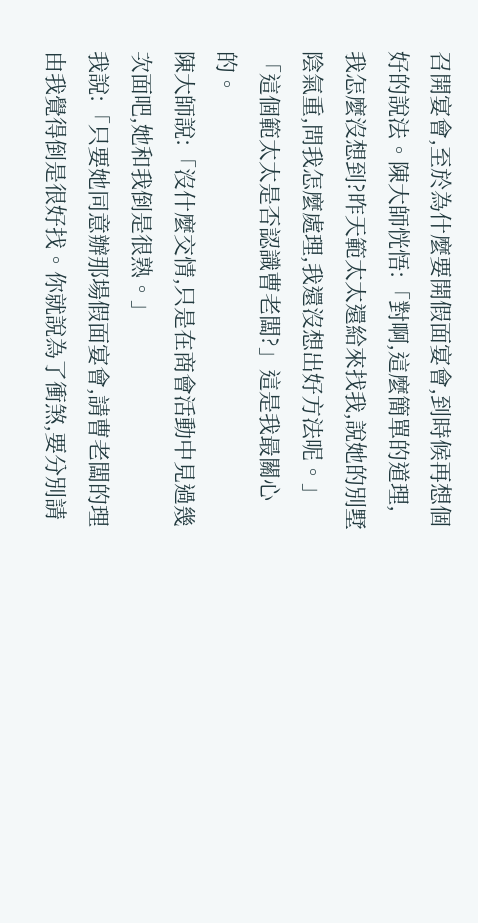召開宴會,至於為什麼要開假面宴會,到時候再想個好的說法。陳大師恍悟:「對啊,這麼簡單的道理,我怎麼沒想到?昨天範太太還給來找我,說她的別墅陰氣重,問我怎麼處理,我還沒想出好方法呢。」
「這個範太太是否認識曹老闆?」這是我最關心的。
陳大師說:「沒什麼交情,只是在商會活動中見過幾次面吧,她和我倒是很熟。」
我說:「只要她同意辦那場假面宴會,請曹老闆的理由我覺得倒是很好找。你就說為了衝煞,要分別請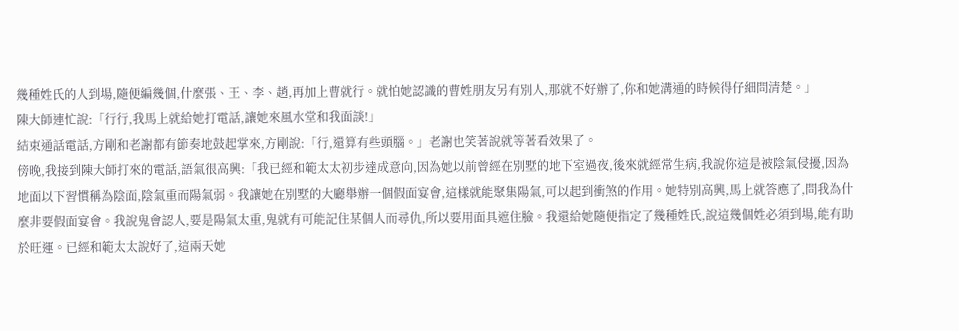幾種姓氏的人到場,隨便編幾個,什麼張、王、李、趙,再加上曹就行。就怕她認識的曹姓朋友另有別人,那就不好辦了,你和她溝通的時候得仔細問清楚。」
陳大師連忙說:「行行,我馬上就給她打電話,讓她來風水堂和我面談!」
結束通話電話,方剛和老謝都有節奏地鼓起掌來,方剛說:「行,還算有些頭腦。」老謝也笑著說就等著看效果了。
傍晚,我接到陳大師打來的電話,語氣很高興:「我已經和範太太初步達成意向,因為她以前曾經在別墅的地下室過夜,後來就經常生病,我說你這是被陰氣侵擾,因為地面以下習慣稱為陰面,陰氣重而陽氣弱。我讓她在別墅的大廳舉辦一個假面宴會,這樣就能聚集陽氣,可以起到衝煞的作用。她特別高興,馬上就答應了,問我為什麼非要假面宴會。我說鬼會認人,要是陽氣太重,鬼就有可能記住某個人而尋仇,所以要用面具遮住臉。我還給她隨便指定了幾種姓氏,說這幾個姓必須到場,能有助於旺運。已經和範太太說好了,這兩天她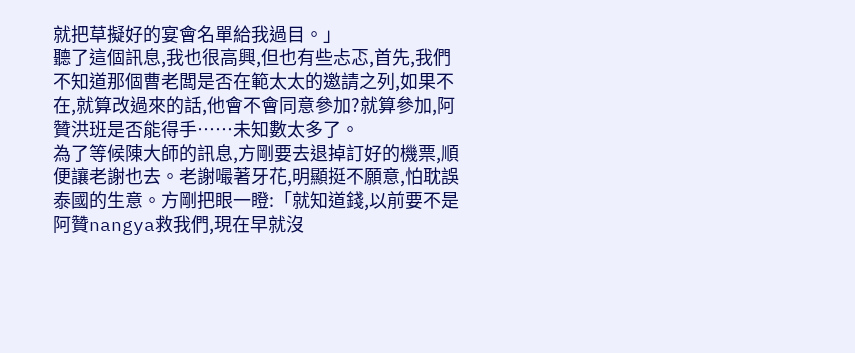就把草擬好的宴會名單給我過目。」
聽了這個訊息,我也很高興,但也有些忐忑,首先,我們不知道那個曹老闆是否在範太太的邀請之列,如果不在,就算改過來的話,他會不會同意參加?就算參加,阿贊洪班是否能得手……未知數太多了。
為了等候陳大師的訊息,方剛要去退掉訂好的機票,順便讓老謝也去。老謝嘬著牙花,明顯挺不願意,怕耽誤泰國的生意。方剛把眼一瞪:「就知道錢,以前要不是阿贊nangya救我們,現在早就沒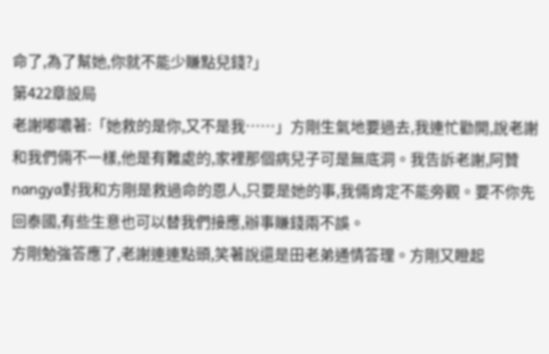命了,為了幫她,你就不能少賺點兒錢?」
第422章設局
老謝嘟噥著:「她救的是你,又不是我……」方剛生氣地要過去,我連忙勸開,說老謝和我們倆不一樣,他是有難處的,家裡那個病兒子可是無底洞。我告訴老謝,阿贊nangya對我和方剛是救過命的恩人,只要是她的事,我倆肯定不能旁觀。要不你先回泰國,有些生意也可以替我們接應,辦事賺錢兩不誤。
方剛勉強答應了,老謝連連點頭,笑著說還是田老弟通情答理。方剛又瞪起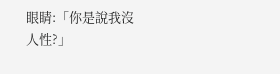眼睛:「你是說我沒人性?」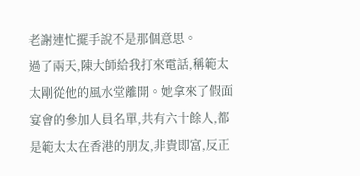老謝連忙擺手說不是那個意思。
過了兩天,陳大師給我打來電話,稱範太太剛從他的風水堂離開。她拿來了假面宴會的參加人員名單,共有六十餘人,都是範太太在香港的朋友,非貴即富,反正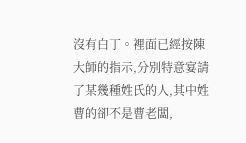沒有白丁。裡面已經按陳大師的指示,分別特意宴請了某幾種姓氏的人,其中姓曹的卻不是曹老闆,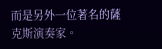而是另外一位著名的薩克斯演奏家。